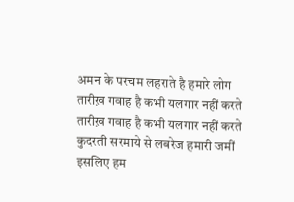अमन के परचम लहराते है हमारे लोग
तारीख़ गवाह है कभी यलगार नहीं करते
तारीख़ गवाह है कभी यलगार नहीं करते
कुदरती सरमाये से लबरेज हमारी जमीं
इसलिए हम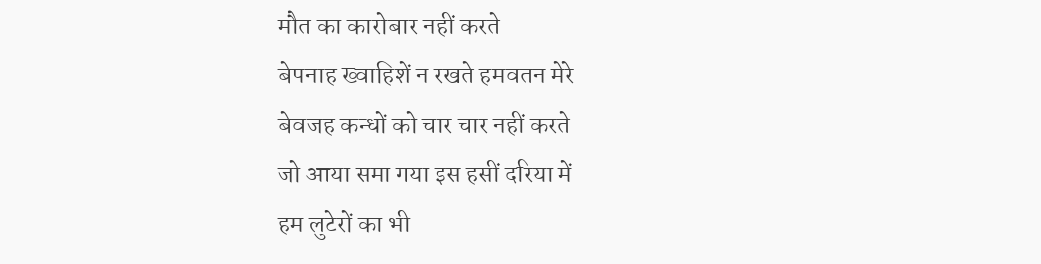मौत का कारोबार नहीं करते
बेपनाह ख्वाहिशें न रखते हमवतन मेरे
बेवजह कन्धों को चार चार नहीं करते
जो आया समा गया इस हसीं दरिया में
हम लुटेरों का भी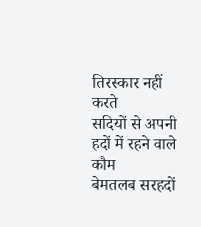तिरस्कार नहीं करते
सदियों से अपनी हदों में रहने वाले कौम
बेमतलब सरहदों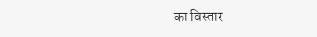का विस्तार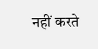नहीं करते